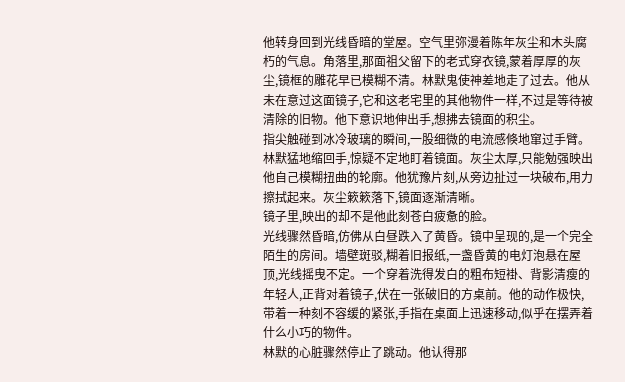他转身回到光线昏暗的堂屋。空气里弥漫着陈年灰尘和木头腐朽的气息。角落里,那面祖父留下的老式穿衣镜,蒙着厚厚的灰尘,镜框的雕花早已模糊不清。林默鬼使神差地走了过去。他从未在意过这面镜子,它和这老宅里的其他物件一样,不过是等待被清除的旧物。他下意识地伸出手,想拂去镜面的积尘。
指尖触碰到冰冷玻璃的瞬间,一股细微的电流感倏地窜过手臂。
林默猛地缩回手,惊疑不定地盯着镜面。灰尘太厚,只能勉强映出他自己模糊扭曲的轮廓。他犹豫片刻,从旁边扯过一块破布,用力擦拭起来。灰尘簌簌落下,镜面逐渐清晰。
镜子里,映出的却不是他此刻苍白疲惫的脸。
光线骤然昏暗,仿佛从白昼跌入了黄昏。镜中呈现的,是一个完全陌生的房间。墙壁斑驳,糊着旧报纸,一盏昏黄的电灯泡悬在屋顶,光线摇曳不定。一个穿着洗得发白的粗布短褂、背影清瘦的年轻人,正背对着镜子,伏在一张破旧的方桌前。他的动作极快,带着一种刻不容缓的紧张,手指在桌面上迅速移动,似乎在摆弄着什么小巧的物件。
林默的心脏骤然停止了跳动。他认得那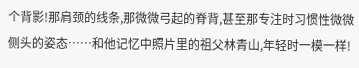个背影!那肩颈的线条,那微微弓起的脊背,甚至那专注时习惯性微微侧头的姿态……和他记忆中照片里的祖父林青山,年轻时一模一样!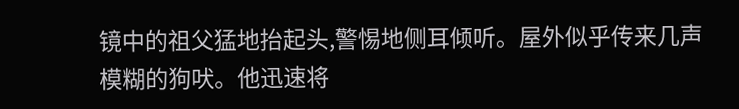镜中的祖父猛地抬起头,警惕地侧耳倾听。屋外似乎传来几声模糊的狗吠。他迅速将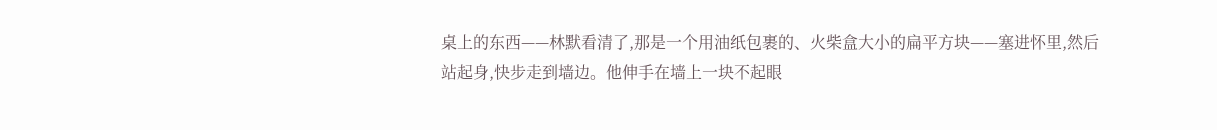桌上的东西——林默看清了,那是一个用油纸包裹的、火柴盒大小的扁平方块——塞进怀里,然后站起身,快步走到墙边。他伸手在墙上一块不起眼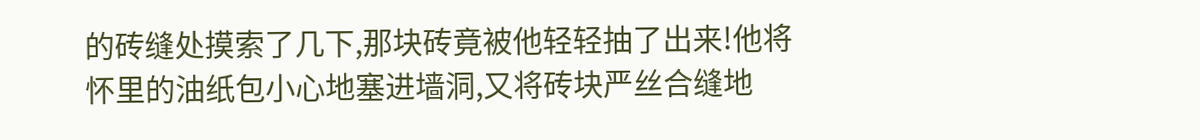的砖缝处摸索了几下,那块砖竟被他轻轻抽了出来!他将怀里的油纸包小心地塞进墙洞,又将砖块严丝合缝地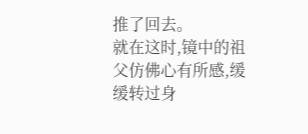推了回去。
就在这时,镜中的祖父仿佛心有所感,缓缓转过身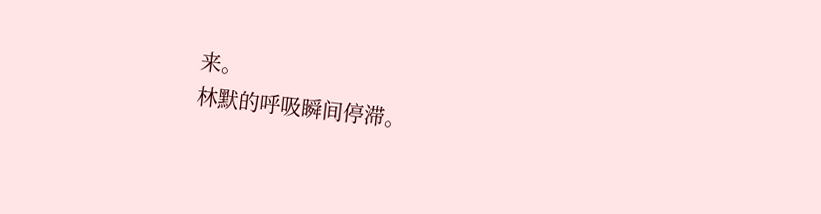来。
林默的呼吸瞬间停滞。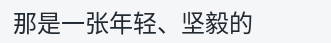那是一张年轻、坚毅的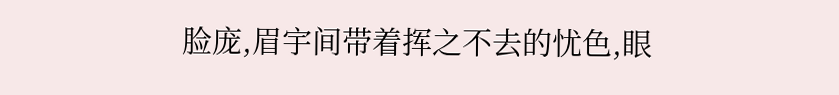脸庞,眉宇间带着挥之不去的忧色,眼